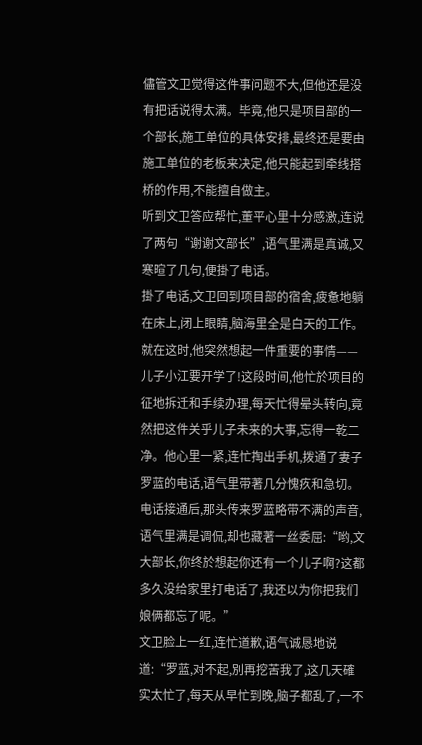儘管文卫觉得这件事问题不大,但他还是没有把话说得太满。毕竟,他只是项目部的一个部长,施工单位的具体安排,最终还是要由施工单位的老板来决定,他只能起到牵线搭桥的作用,不能擅自做主。
听到文卫答应帮忙,董平心里十分感激,连说了两句“谢谢文部长”,语气里满是真诚,又寒暄了几句,便掛了电话。
掛了电话,文卫回到项目部的宿舍,疲惫地躺在床上,闭上眼睛,脑海里全是白天的工作。就在这时,他突然想起一件重要的事情——儿子小江要开学了!这段时间,他忙於项目的征地拆迁和手续办理,每天忙得晕头转向,竟然把这件关乎儿子未来的大事,忘得一乾二净。他心里一紧,连忙掏出手机,拨通了妻子罗蓝的电话,语气里带著几分愧疚和急切。
电话接通后,那头传来罗蓝略带不满的声音,语气里满是调侃,却也藏著一丝委屈:“哟,文大部长,你终於想起你还有一个儿子啊?这都多久没给家里打电话了,我还以为你把我们娘俩都忘了呢。”
文卫脸上一红,连忙道歉,语气诚恳地说道:“罗蓝,对不起,別再挖苦我了,这几天確实太忙了,每天从早忙到晚,脑子都乱了,一不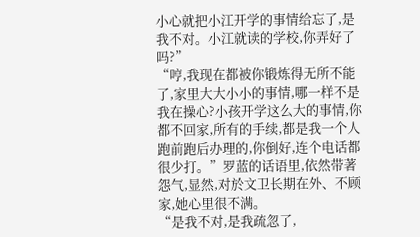小心就把小江开学的事情给忘了,是我不对。小江就读的学校,你弄好了吗?”
“哼,我现在都被你锻炼得无所不能了,家里大大小小的事情,哪一样不是我在操心?小孩开学这么大的事情,你都不回家,所有的手续,都是我一个人跑前跑后办理的,你倒好,连个电话都很少打。”罗蓝的话语里,依然带著怨气,显然,对於文卫长期在外、不顾家,她心里很不满。
“是我不对,是我疏忽了,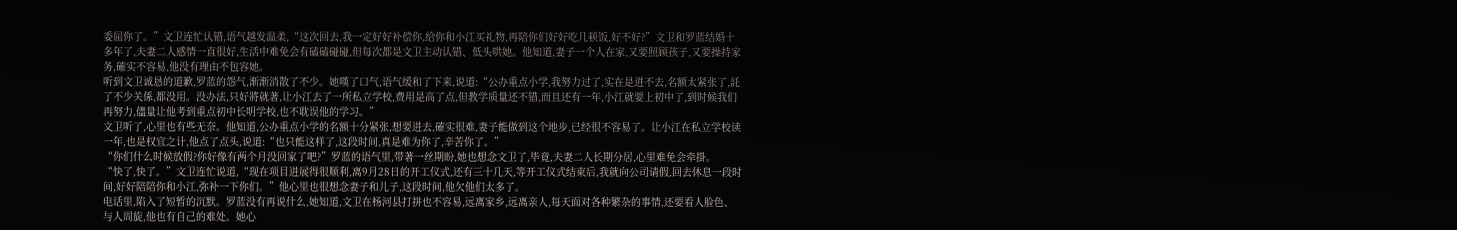委屈你了。”文卫连忙认错,语气越发温柔,“这次回去,我一定好好补偿你,给你和小江买礼物,再陪你们好好吃几顿饭,好不好?”文卫和罗蓝结婚十多年了,夫妻二人感情一直很好,生活中难免会有磕磕碰碰,但每次都是文卫主动认错、低头哄她。他知道,妻子一个人在家,又要照顾孩子,又要操持家务,確实不容易,他没有理由不包容她。
听到文卫诚恳的道歉,罗蓝的怨气,渐渐消散了不少。她嘆了口气,语气缓和了下来,说道:“公办重点小学,我努力过了,实在是进不去,名额太紧张了,託了不少关係,都没用。没办法,只好將就著,让小江去了一所私立学校,费用是高了点,但教学质量还不错,而且还有一年,小江就要上初中了,到时候我们再努力,儘量让他考到重点初中长明学校,也不耽误他的学习。”
文卫听了,心里也有些无奈。他知道,公办重点小学的名额十分紧张,想要进去,確实很难,妻子能做到这个地步,已经很不容易了。让小江在私立学校读一年,也是权宜之计,他点了点头,说道:“也只能这样了,这段时间,真是难为你了,辛苦你了。”
“你们什么时候放假?你好像有两个月没回家了吧?”罗蓝的语气里,带著一丝期盼,她也想念文卫了,毕竟,夫妻二人长期分居,心里难免会牵掛。
“快了,快了。”文卫连忙说道,“现在项目进展得很顺利,离9月28日的开工仪式,还有三十几天,等开工仪式结束后,我就向公司请假,回去休息一段时间,好好陪陪你和小江,弥补一下你们。”他心里也很想念妻子和儿子,这段时间,他欠他们太多了。
电话里,陷入了短暂的沉默。罗蓝没有再说什么,她知道,文卫在杨河县打拼也不容易,远离家乡,远离亲人,每天面对各种繁杂的事情,还要看人脸色、与人周旋,他也有自己的难处。她心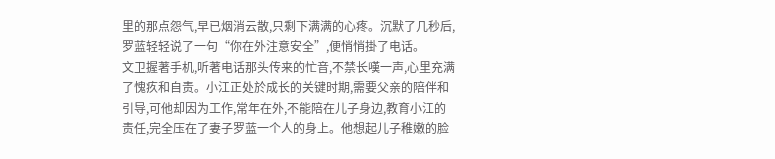里的那点怨气,早已烟消云散,只剩下满满的心疼。沉默了几秒后,罗蓝轻轻说了一句“你在外注意安全”,便悄悄掛了电话。
文卫握著手机,听著电话那头传来的忙音,不禁长嘆一声,心里充满了愧疚和自责。小江正处於成长的关键时期,需要父亲的陪伴和引导,可他却因为工作,常年在外,不能陪在儿子身边,教育小江的责任,完全压在了妻子罗蓝一个人的身上。他想起儿子稚嫩的脸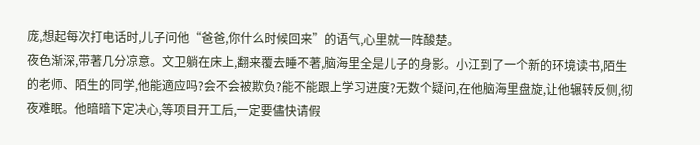庞,想起每次打电话时,儿子问他“爸爸,你什么时候回来”的语气,心里就一阵酸楚。
夜色渐深,带著几分凉意。文卫躺在床上,翻来覆去睡不著,脑海里全是儿子的身影。小江到了一个新的环境读书,陌生的老师、陌生的同学,他能適应吗?会不会被欺负?能不能跟上学习进度?无数个疑问,在他脑海里盘旋,让他辗转反侧,彻夜难眠。他暗暗下定决心,等项目开工后,一定要儘快请假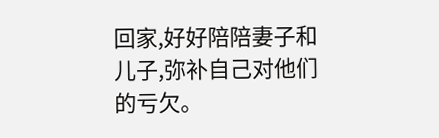回家,好好陪陪妻子和儿子,弥补自己对他们的亏欠。